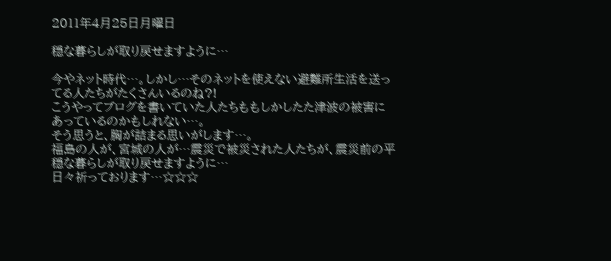2011年4月25日月曜日

穏な暮らしが取り戻せますように…

今やネット時代…。しかし…そのネットを使えない避難所生活を送ってる人たちがたくさんいるのね?!
こうやってブログを書いていた人たちももしかしたた津波の被害にあっているのかもしれない…。
そう思うと、胸が詰まる思いがします…。
福島の人が、宮城の人が…震災で被災された人たちが、震災前の平穏な暮らしが取り戻せますように…
日々祈っております…☆☆☆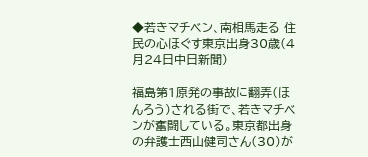◆若きマチベン、南相馬走る 住民の心ほぐす東京出身30歳(4月24日中日新聞)

福島第1原発の事故に翻弄(ほんろう)される街で、若きマチベンが奮闘している。東京都出身の弁護士西山健司さん(30)が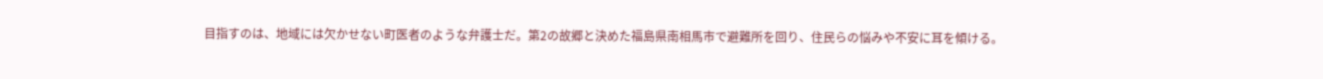目指すのは、地域には欠かせない町医者のような弁護士だ。第2の故郷と決めた福島県南相馬市で避難所を回り、住民らの悩みや不安に耳を傾ける。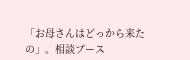「お母さんはどっから来たの」。相談ブース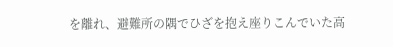を離れ、避難所の隅でひざを抱え座りこんでいた高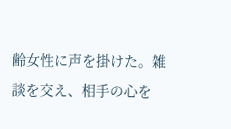齢女性に声を掛けた。雑談を交え、相手の心を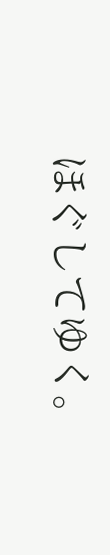ほぐしてゆく。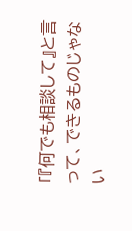「『何でも相談して』と言って、できるものじゃない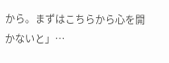から。まずはこちらから心を開かないと」…